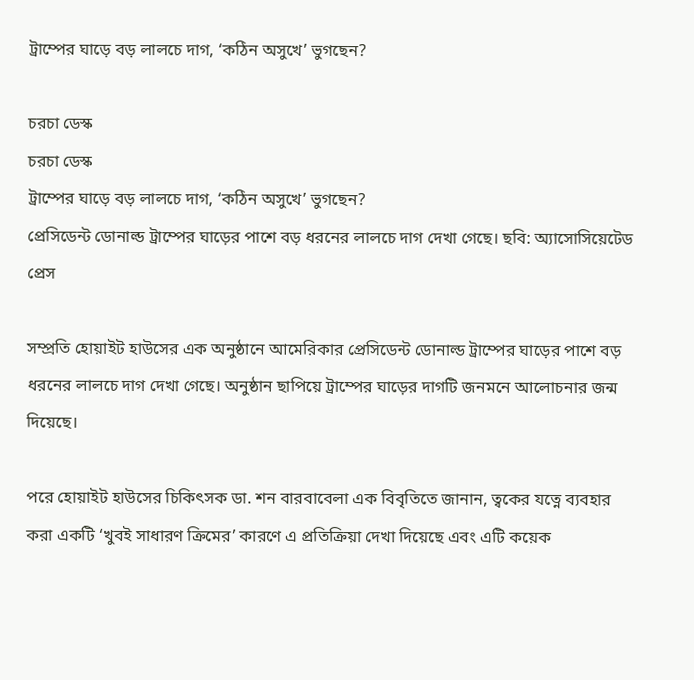ট্রাম্পের ঘাড়ে বড় লালচে দাগ, ‘কঠিন অসুখে’ ভুগছেন?

চরচা ডেস্ক
চরচা ডেস্ক
ট্রাম্পের ঘাড়ে বড় লালচে দাগ, ‘কঠিন অসুখে’ ভুগছেন?
প্রেসিডেন্ট ডোনাল্ড ট্রাম্পের ঘাড়ের পাশে বড় ধরনের লালচে দাগ দেখা গেছে। ছবি: অ্যাসোসিয়েটেড প্রেস

সম্প্রতি হোয়াইট হাউসের এক অনুষ্ঠানে আমেরিকার প্রেসিডেন্ট ডোনাল্ড ট্রাম্পের ঘাড়ের পাশে বড় ধরনের লালচে দাগ দেখা গেছে। অনুষ্ঠান ছাপিয়ে ট্রাম্পের ঘাড়ের দাগটি জনমনে আলোচনার জন্ম দিয়েছে।

পরে হোয়াইট হাউসের চিকিৎসক ডা. শন বারবাবেলা এক বিবৃতিতে জানান, ত্বকের যত্নে ব্যবহার করা একটি ‘খুবই সাধারণ ক্রিমের’ কারণে এ প্রতিক্রিয়া দেখা দিয়েছে এবং এটি কয়েক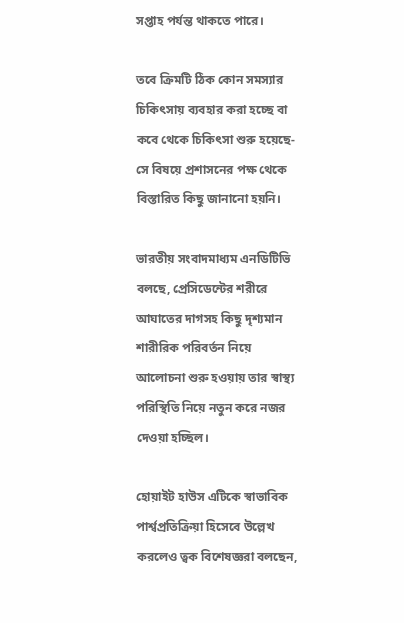সপ্তাহ পর্যন্ত থাকতে পারে।

তবে ক্রিমটি ঠিক কোন সমস্যার চিকিৎসায় ব্যবহার করা হচ্ছে বা কবে থেকে চিকিৎসা শুরু হয়েছে-সে বিষয়ে প্রশাসনের পক্ষ থেকে বিস্তারিত কিছু জানানো হয়নি।

ভারতীয় সংবাদমাধ্যম এনডিটিভি বলছে, প্রেসিডেন্টের শরীরে আঘাতের দাগসহ কিছু দৃশ্যমান শারীরিক পরিবর্তন নিয়ে আলোচনা শুরু হওয়ায় তার স্বাস্থ্য পরিস্থিতি নিয়ে নতুন করে নজর দেওয়া হচ্ছিল।

হোয়াইট হাউস এটিকে স্বাভাবিক পার্শ্বপ্রতিক্রিয়া হিসেবে উল্লেখ করলেও ত্বক বিশেষজ্ঞরা বলছেন,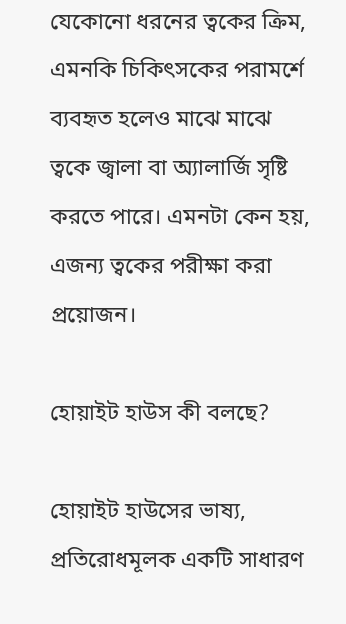যেকোনো ধরনের ত্বকের ক্রিম, এমনকি চিকিৎসকের পরামর্শে ব্যবহৃত হলেও মাঝে মাঝে ত্বকে জ্বালা বা অ্যালার্জি সৃষ্টি করতে পারে। এমনটা কেন হয়, এজন্য ত্বকের পরীক্ষা করা প্রয়োজন।

হোয়াইট হাউস কী বলছে?

হোয়াইট হাউসের ভাষ্য, প্রতিরোধমূলক একটি সাধারণ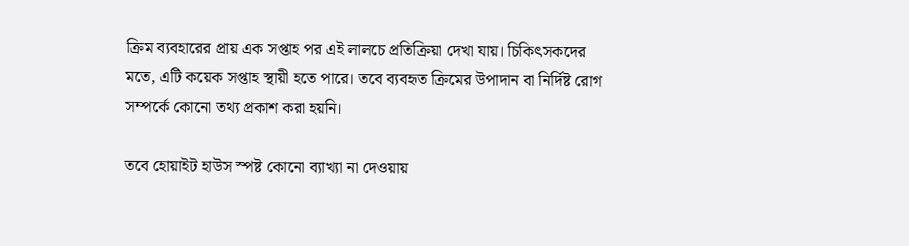ক্রিম ব্যবহারের প্রায় এক সপ্তাহ পর এই লালচে প্রতিক্রিয়া দেখা যায়। চিকিৎসকদের মতে, এটি কয়েক সপ্তাহ স্থায়ী হতে পারে। তবে ব্যবহৃত ক্রিমের উপাদান বা নির্দিষ্ট রোগ সম্পর্কে কোনো তথ্য প্রকাশ করা হয়নি।

তবে হোয়াইট হাউস স্পষ্ট কোনো ব্যাখ্যা না দেওয়ায়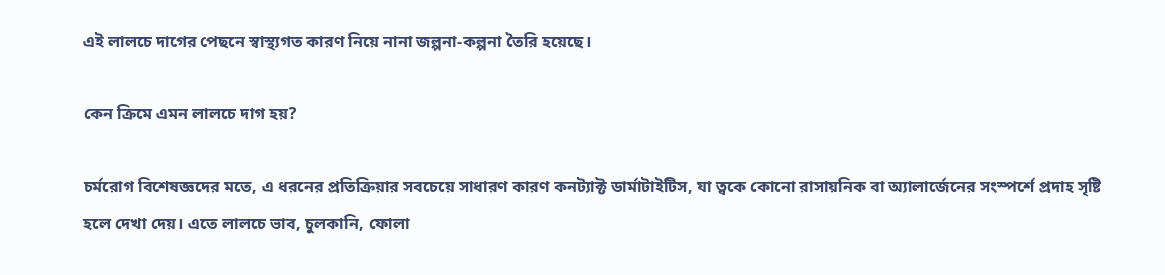এই লালচে দাগের পেছনে স্বাস্থ্যগত কারণ নিয়ে নানা জল্পনা-কল্পনা তৈরি হয়েছে।

কেন ক্রিমে এমন লালচে দাগ হয়?

চর্মরোগ বিশেষজ্ঞদের মতে, এ ধরনের প্রতিক্রিয়ার সবচেয়ে সাধারণ কারণ কনট্যাক্ট ডার্মাটাইটিস, যা ত্বকে কোনো রাসায়নিক বা অ্যালার্জেনের সংস্পর্শে প্রদাহ সৃষ্টি হলে দেখা দেয়। এতে লালচে ভাব, চুলকানি, ফোলা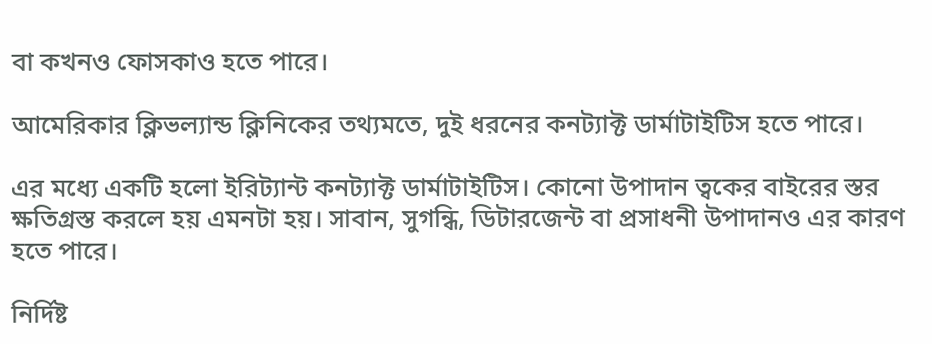বা কখনও ফোসকাও হতে পারে।

আমেরিকার ক্লিভল্যান্ড ক্লিনিকের তথ্যমতে, দুই ধরনের কনট্যাক্ট ডার্মাটাইটিস হতে পারে।

এর মধ্যে একটি হলো ইরিট্যান্ট কনট্যাক্ট ডার্মাটাইটিস। কোনো উপাদান ত্বকের বাইরের স্তর ক্ষতিগ্রস্ত করলে হয় এমনটা হয়। সাবান, সুগন্ধি, ডিটারজেন্ট বা প্রসাধনী উপাদানও এর কারণ হতে পারে।

নির্দিষ্ট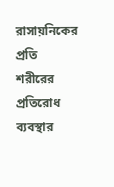রাসায়নিকের প্রতি শরীরের প্রতিরোধ ব্যবস্থার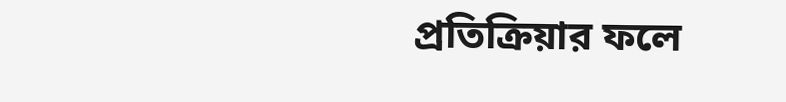প্রতিক্রিয়ার ফলে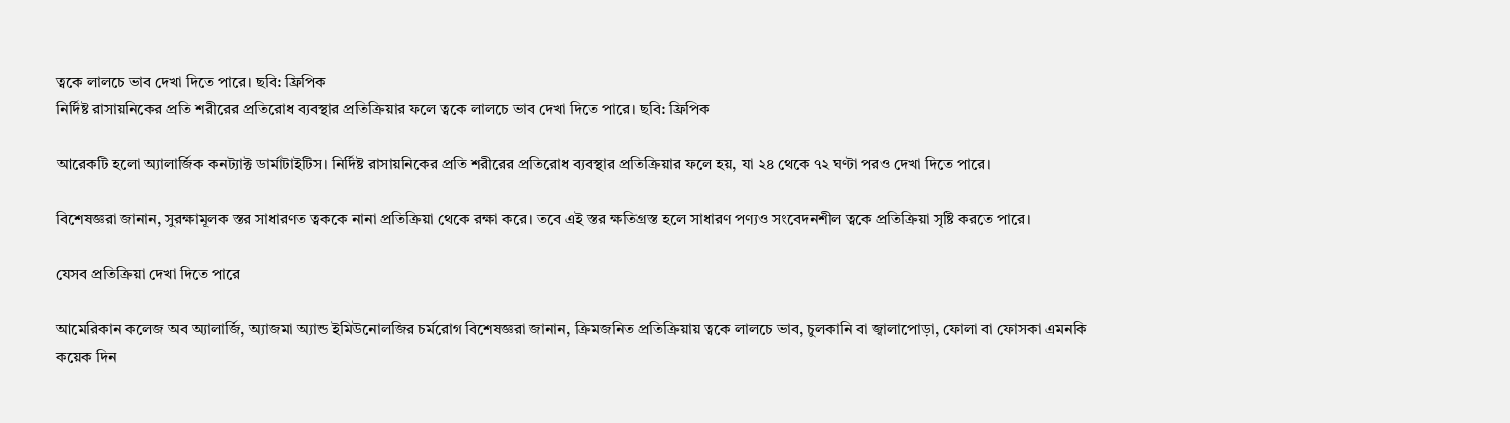ত্বকে লালচে ভাব দেখা দিতে পারে। ছবি: ফ্রিপিক
নির্দিষ্ট রাসায়নিকের প্রতি শরীরের প্রতিরোধ ব্যবস্থার প্রতিক্রিয়ার ফলে ত্বকে লালচে ভাব দেখা দিতে পারে। ছবি: ফ্রিপিক

আরেকটি হলো অ্যালার্জিক কনট্যাক্ট ডার্মাটাইটিস। নির্দিষ্ট রাসায়নিকের প্রতি শরীরের প্রতিরোধ ব্যবস্থার প্রতিক্রিয়ার ফলে হয়, যা ২৪ থেকে ৭২ ঘণ্টা পরও দেখা দিতে পারে।

বিশেষজ্ঞরা জানান, সুরক্ষামূলক স্তর সাধারণত ত্বককে নানা প্রতিক্রিয়া থেকে রক্ষা করে। তবে এই স্তর ক্ষতিগ্রস্ত হলে সাধারণ পণ্যও সংবেদনশীল ত্বকে প্রতিক্রিয়া সৃষ্টি করতে পারে।

যেসব প্রতিক্রিয়া দেখা দিতে পারে

আমেরিকান কলেজ অব অ্যালার্জি, অ্যাজমা অ্যান্ড ইমিউনোলজির চর্মরোগ বিশেষজ্ঞরা জানান, ক্রিমজনিত প্রতিক্রিয়ায় ত্বকে লালচে ভাব, চুলকানি বা জ্বালাপোড়া, ফোলা বা ফোসকা এমনকি কয়েক দিন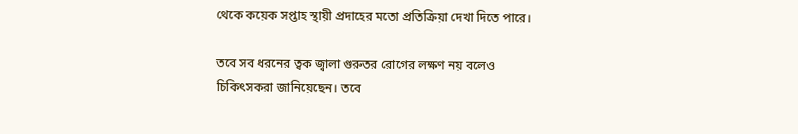থেকে কয়েক সপ্তাহ স্থায়ী প্রদাহের মতো প্রতিক্রিয়া দেখা দিতে পারে।

তবে সব ধরনের ত্বক জ্বালা গুরুতর রোগের লক্ষণ নয় বলেও চিকিৎসকরা জানিয়েছেন। তবে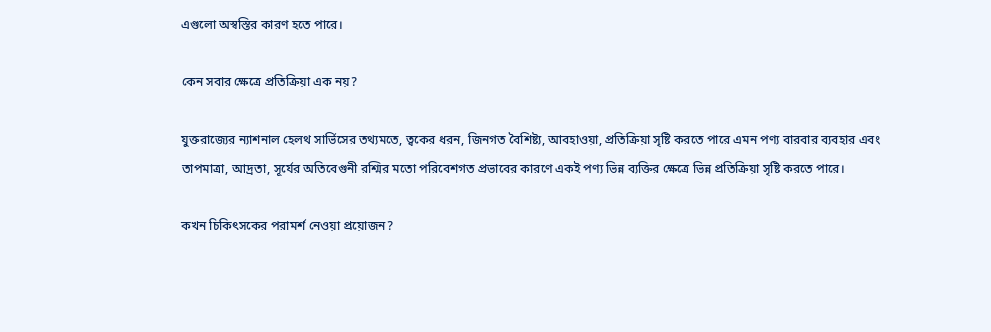এগুলো অস্বস্তির কারণ হতে পারে।

কেন সবার ক্ষেত্রে প্রতিক্রিয়া এক নয়?

যুক্তরাজ্যের ন্যাশনাল হেলথ সার্ভিসের তথ্যমতে, ত্বকের ধরন, জিনগত বৈশিষ্ট্য, আবহাওয়া, প্রতিক্রিয়া সৃষ্টি করতে পারে এমন পণ্য বারবার ব্যবহার এবং তাপমাত্রা, আদ্রতা, সূর্যের অতিবেগুনী রশ্মির মতো পরিবেশগত প্রভাবের কারণে একই পণ্য ভিন্ন ব্যক্তির ক্ষেত্রে ভিন্ন প্রতিক্রিয়া সৃষ্টি করতে পারে।

কখন চিকিৎসকের পরামর্শ নেওয়া প্রয়োজন?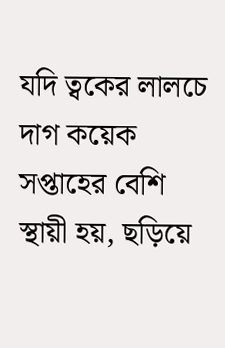যদি ত্বকের লালচে দাগ কয়েক সপ্তাহের বেশি স্থায়ী হয়, ছড়িয়ে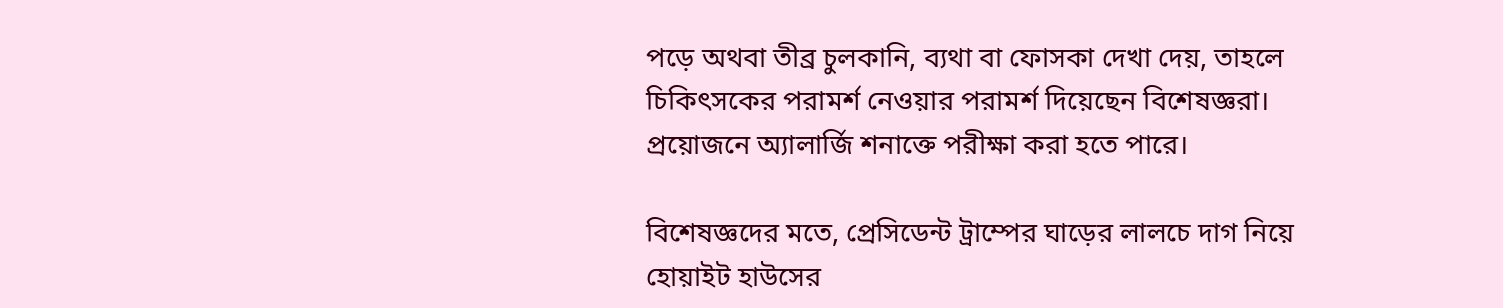পড়ে অথবা তীব্র চুলকানি, ব্যথা বা ফোসকা দেখা দেয়, তাহলে চিকিৎসকের পরামর্শ নেওয়ার পরামর্শ দিয়েছেন বিশেষজ্ঞরা। প্রয়োজনে অ্যালার্জি শনাক্তে পরীক্ষা করা হতে পারে।

বিশেষজ্ঞদের মতে, প্রেসিডেন্ট ট্রাম্পের ঘাড়ের লালচে দাগ নিয়ে হোয়াইট হাউসের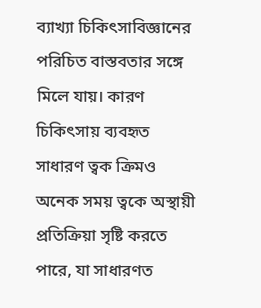ব্যাখ্যা চিকিৎসাবিজ্ঞানের পরিচিত বাস্তবতার সঙ্গে মিলে যায়। কারণ চিকিৎসায় ব্যবহৃত সাধারণ ত্বক ক্রিমও অনেক সময় ত্বকে অস্থায়ী প্রতিক্রিয়া সৃষ্টি করতে পারে, যা সাধারণত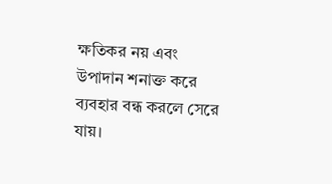ক্ষতিকর নয় এবং উপাদান শনাক্ত করে ব্যবহার বন্ধ করলে সেরে যায়।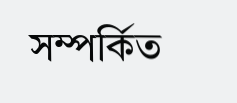সম্পর্কিত